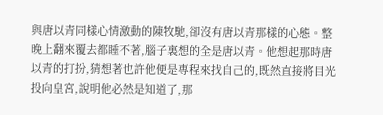與唐以青同樣心情激動的陳牧馳,卻沒有唐以青那樣的心態。整晚上翻來覆去都睡不著,腦子裏想的全是唐以青。他想起那時唐以青的打扮,猜想著也許他便是專程來找自己的,既然直接將目光投向皇宮,說明他必然是知道了,那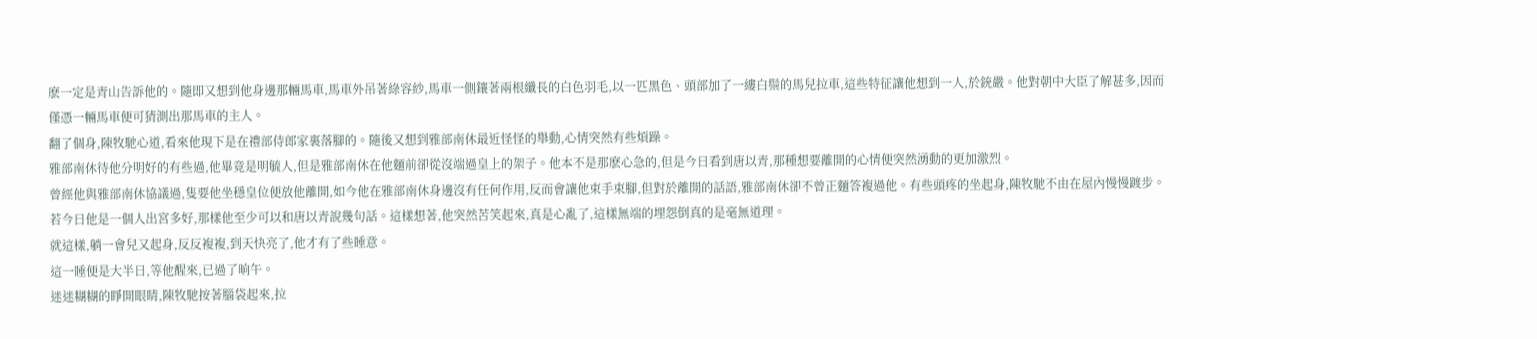麽一定是青山告訴他的。隨即又想到他身邊那輛馬車,馬車外吊著綠容紗,馬車一側鑲著兩根纖長的白色羽毛,以一匹黑色、頭部加了一縷白鬃的馬兒拉車,這些特征讓他想到一人,於銃嚴。他對朝中大臣了解甚多,因而僅憑一輛馬車便可猜測出那馬車的主人。
翻了個身,陳牧馳心道,看來他現下是在禮部侍郎家裏落腳的。隨後又想到雅部南休最近怪怪的舉動,心情突然有些煩躁。
雅部南休待他分明好的有些過,他畢竟是明毓人,但是雅部南休在他麵前卻從沒端過皇上的架子。他本不是那麽心急的,但是今日看到唐以青,那種想要離開的心情便突然湧動的更加激烈。
曾經他與雅部南休協議過,隻要他坐穩皇位便放他離開,如今他在雅部南休身邊沒有任何作用,反而會讓他束手束腳,但對於離開的話語,雅部南休卻不曾正麵答複過他。有些頭疼的坐起身,陳牧馳不由在屋內慢慢踱步。
若今日他是一個人出宮多好,那樣他至少可以和唐以青說幾句話。這樣想著,他突然苦笑起來,真是心亂了,這樣無端的埋怨倒真的是毫無道理。
就這樣,躺一會兒又起身,反反複複,到天快亮了,他才有了些睡意。
這一睡便是大半日,等他醒來,已過了晌午。
迷迷糊糊的睜開眼睛,陳牧馳按著腦袋起來,拉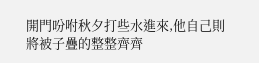開門吩咐秋夕打些水進來,他自己則將被子疊的整整齊齊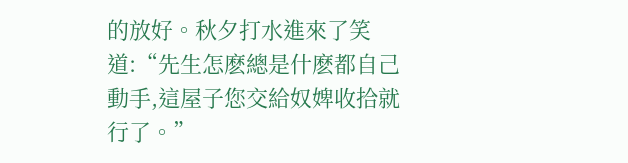的放好。秋夕打水進來了笑道:“先生怎麽總是什麽都自己動手,這屋子您交給奴婢收拾就行了。”